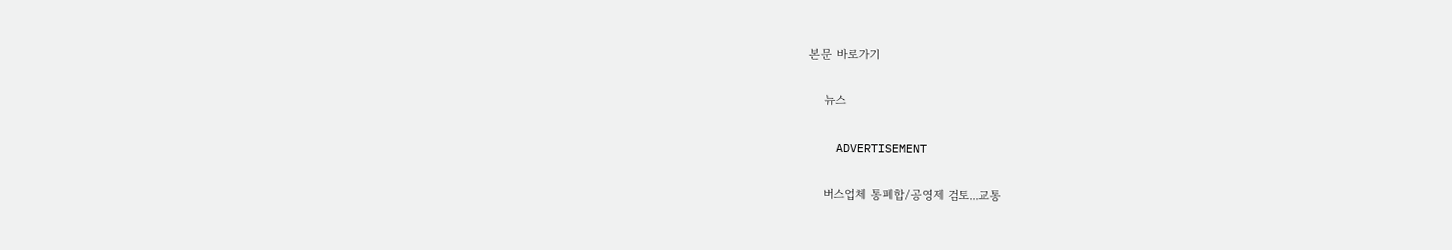본문 바로가기

    뉴스

    ADVERTISEMENT

    버스업체 통폐합/공영제 검토...교통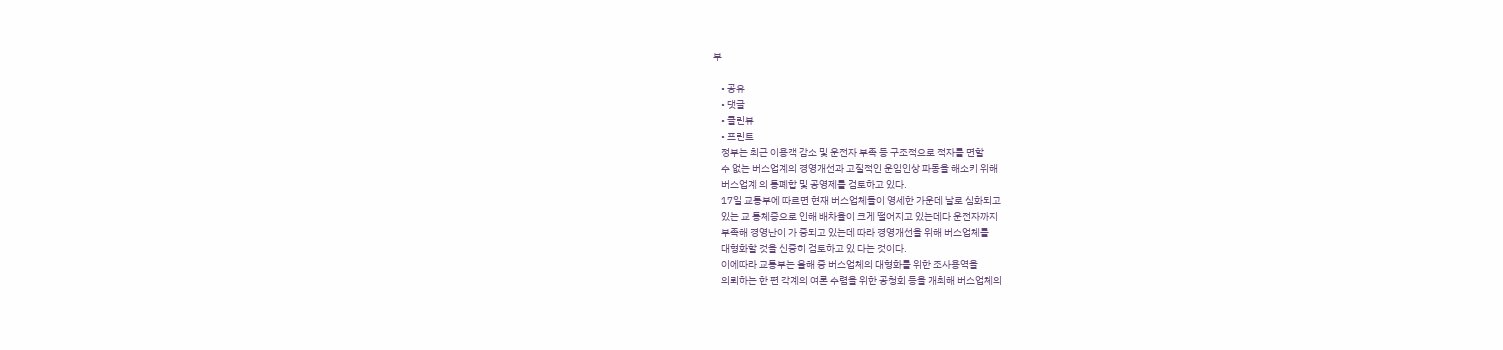부

    • 공유
    • 댓글
    • 클린뷰
    • 프린트
    정부는 최근 이용객 감소 및 운전자 부족 등 구조적으로 적자를 면할
    수 없는 버스업계의 경영개선과 고질적인 운임인상 파동을 해소키 위해
    버스업계 의 통폐합 및 공영제를 검토하고 있다.
    17일 교통부에 따르면 현재 버스업체들이 영세한 가운데 날로 심화되고
    있는 교 통체증으로 인해 배차율이 크게 떨어지고 있는데다 운전자까지
    부족해 경영난이 가 중되고 있는데 따라 경영개선을 위해 버스업체를
    대형화할 것을 신중히 검토하고 있 다는 것이다.
    이에따라 교통부는 올해 중 버스업체의 대형화를 위한 조사용역을
    의뢰하는 한 편 각계의 여론 수렴을 위한 공청회 등을 개최해 버스업체의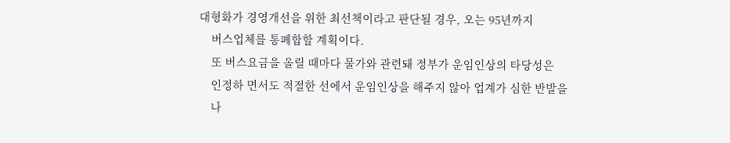대형화가 경영개선을 위한 최선책이라고 판단될 경우, 오는 95년까지
    버스업체를 통폐합할 계획이다.
    또 버스요금을 올릴 때마다 물가와 관련돼 정부가 운임인상의 타당성은
    인정하 면서도 적절한 선에서 운임인상을 해주지 않아 업계가 심한 반발을
    나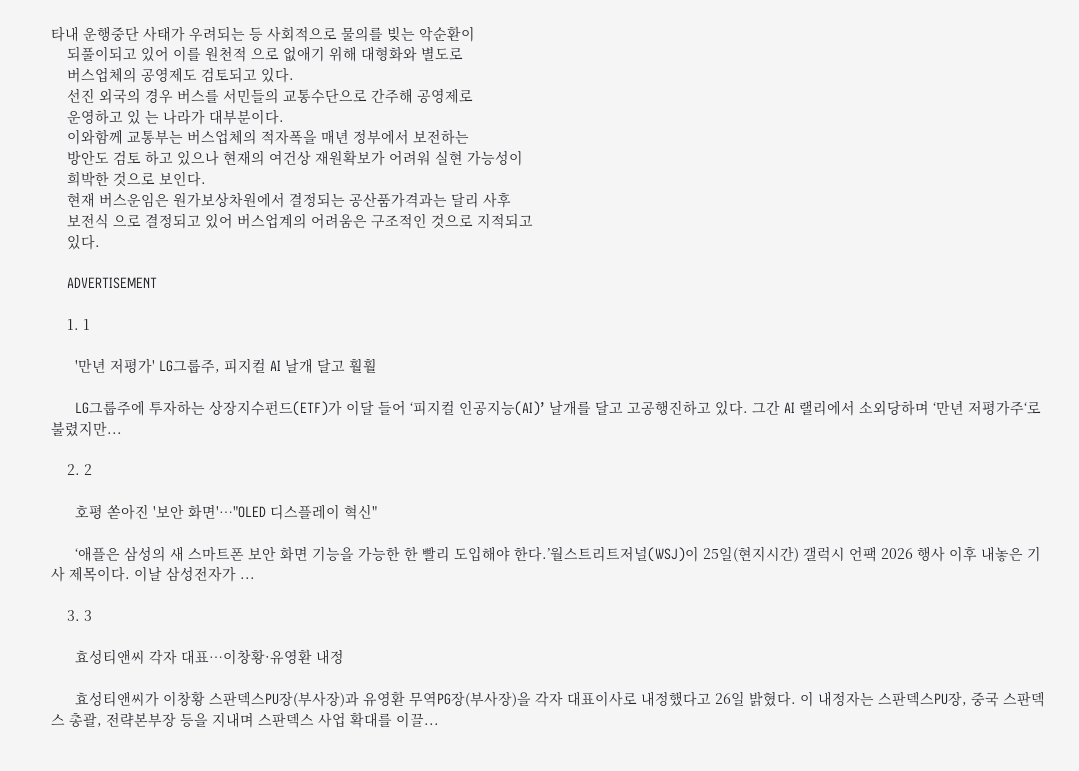타내 운행중단 사태가 우려되는 등 사회적으로 물의를 빚는 악순환이
    되풀이되고 있어 이를 원천적 으로 없애기 위해 대형화와 별도로
    버스업체의 공영제도 검토되고 있다.
    선진 외국의 경우 버스를 서민들의 교통수단으로 간주해 공영제로
    운영하고 있 는 나라가 대부분이다.
    이와함께 교통부는 버스업체의 적자폭을 매년 정부에서 보전하는
    방안도 검토 하고 있으나 현재의 여건상 재원확보가 어려워 실현 가능성이
    희박한 것으로 보인다.
    현재 버스운임은 원가보상차원에서 결정되는 공산품가격과는 달리 사후
    보전식 으로 결정되고 있어 버스업계의 어려움은 구조적인 것으로 지적되고
    있다.

    ADVERTISEMENT

    1. 1

      '만년 저평가' LG그룹주, 피지컬 AI 날개 달고 훨훨

      LG그룹주에 투자하는 상장지수펀드(ETF)가 이달 들어 ‘피지컬 인공지능(AI)’ 날개를 달고 고공행진하고 있다. 그간 AI 랠리에서 소외당하며 ‘만년 저평가주‘로 불렸지만...

    2. 2

      호평 쏟아진 '보안 화면'…"OLED 디스플레이 혁신"

      ‘애플은 삼성의 새 스마트폰 보안 화면 기능을 가능한 한 빨리 도입해야 한다.’월스트리트저널(WSJ)이 25일(현지시간) 갤럭시 언팩 2026 행사 이후 내놓은 기사 제목이다. 이날 삼성전자가 ...

    3. 3

      효성티앤씨 각자 대표…이창황·유영환 내정

      효성티앤씨가 이창황 스판덱스PU장(부사장)과 유영환 무역PG장(부사장)을 각자 대표이사로 내정했다고 26일 밝혔다. 이 내정자는 스판덱스PU장, 중국 스판덱스 총괄, 전략본부장 등을 지내며 스판덱스 사업 확대를 이끌...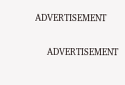ADVERTISEMENT

    ADVERTISEMENT